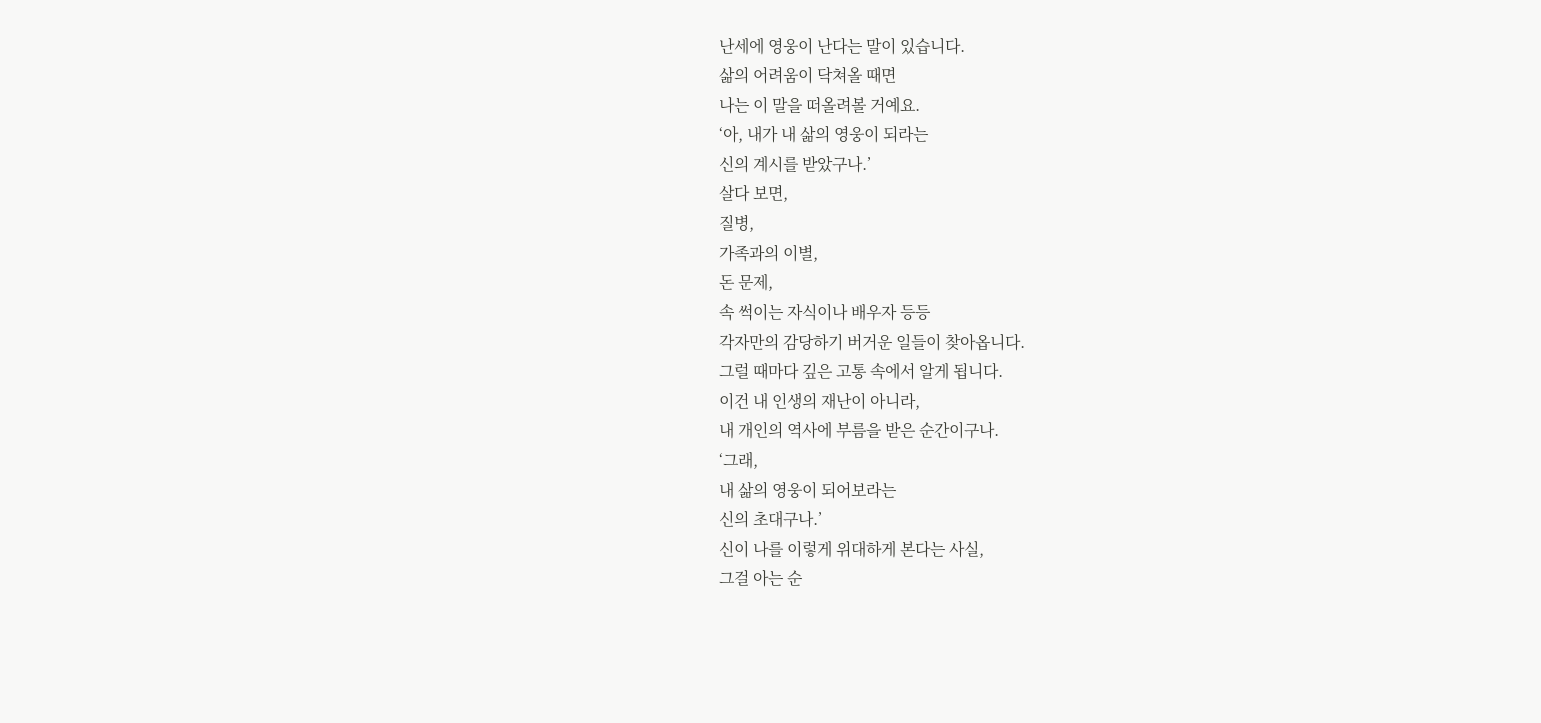난세에 영웅이 난다는 말이 있습니다.
삶의 어려움이 닥쳐올 때면
나는 이 말을 떠올려볼 거예요.
‘아, 내가 내 삶의 영웅이 되라는
신의 계시를 받았구나.’
살다 보면,
질병,
가족과의 이별,
돈 문제,
속 썩이는 자식이나 배우자 등등
각자만의 감당하기 버거운 일들이 찾아옵니다.
그럴 때마다 깊은 고통 속에서 알게 됩니다.
이건 내 인생의 재난이 아니라,
내 개인의 역사에 부름을 받은 순간이구나.
‘그래,
내 삶의 영웅이 되어보라는
신의 초대구나.’
신이 나를 이렇게 위대하게 본다는 사실,
그걸 아는 순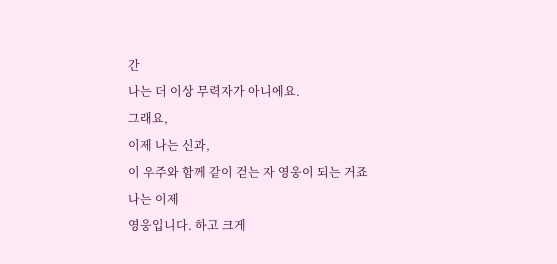간
나는 더 이상 무력자가 아니에요.
그래요,
이제 나는 신과,
이 우주와 함께 같이 걷는 자 영웅이 되는 거죠
나는 이제
영웅입니다. 하고 크게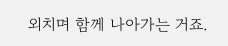외치며 함께 나아가는 거죠.